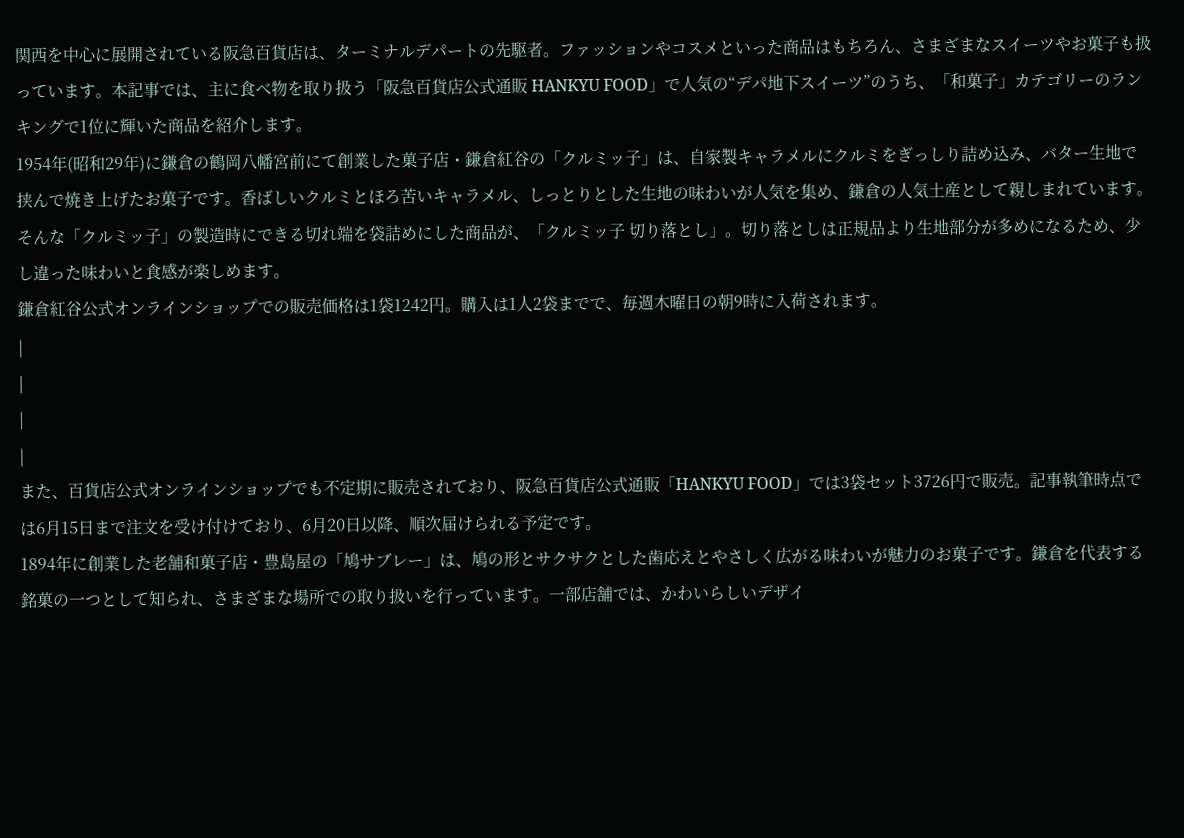関西を中心に展開されている阪急百貨店は、ターミナルデパートの先駆者。ファッションやコスメといった商品はもちろん、さまざまなスイーツやお菓子も扱っています。本記事では、主に食べ物を取り扱う「阪急百貨店公式通販 HANKYU FOOD」で人気の“デパ地下スイーツ”のうち、「和菓子」カテゴリーのランキングで1位に輝いた商品を紹介します。
1954年(昭和29年)に鎌倉の鶴岡八幡宮前にて創業した菓子店・鎌倉紅谷の「クルミッ子」は、自家製キャラメルにクルミをぎっしり詰め込み、バター生地で挟んで焼き上げたお菓子です。香ばしいクルミとほろ苦いキャラメル、しっとりとした生地の味わいが人気を集め、鎌倉の人気土産として親しまれています。
そんな「クルミッ子」の製造時にできる切れ端を袋詰めにした商品が、「クルミッ子 切り落とし」。切り落としは正規品より生地部分が多めになるため、少し違った味わいと食感が楽しめます。
鎌倉紅谷公式オンラインショップでの販売価格は1袋1242円。購入は1人2袋までで、毎週木曜日の朝9時に入荷されます。
|
|
|
|
また、百貨店公式オンラインショップでも不定期に販売されており、阪急百貨店公式通販「HANKYU FOOD」では3袋セット3726円で販売。記事執筆時点では6月15日まで注文を受け付けており、6月20日以降、順次届けられる予定です。
1894年に創業した老舗和菓子店・豊島屋の「鳩サブレー」は、鳩の形とサクサクとした歯応えとやさしく広がる味わいが魅力のお菓子です。鎌倉を代表する銘菓の一つとして知られ、さまざまな場所での取り扱いを行っています。一部店舗では、かわいらしいデザイ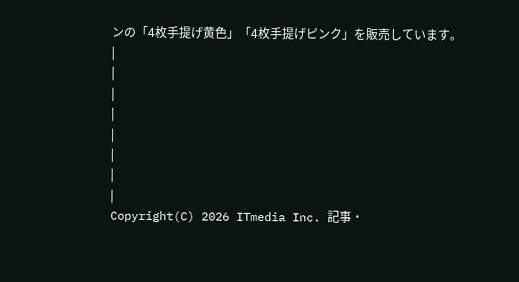ンの「4枚手提げ黄色」「4枚手提げピンク」を販売しています。
|
|
|
|
|
|
|
|
Copyright(C) 2026 ITmedia Inc. 記事・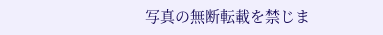写真の無断転載を禁じま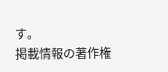す。
掲載情報の著作権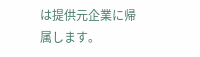は提供元企業に帰属します。